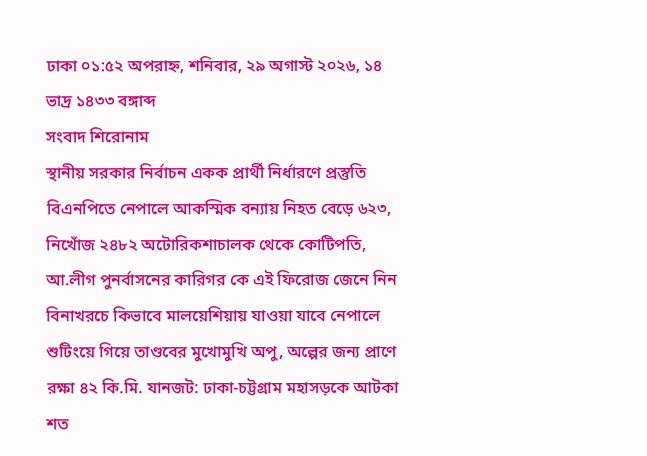ঢাকা ০১:৫২ অপরাহ্ন, শনিবার, ২৯ অগাস্ট ২০২৬, ১৪ ভাদ্র ১৪৩৩ বঙ্গাব্দ
সংবাদ শিরোনাম
স্থানীয় সরকার নির্বাচন একক প্রার্থী নির্ধারণে প্রস্তুতি বিএনপিতে নেপালে আকস্মিক বন্যায় নিহত বেড়ে ৬২৩, নিখোঁজ ২৪৮২ অটোরিকশাচালক থেকে কোটিপতি, আ.লীগ পুনর্বাসনের কারিগর কে এই ফিরোজ জেনে নিন বিনাখরচে কিভাবে মালয়েশিয়ায় যাওয়া যাবে নেপালে শুটিংয়ে গিয়ে তাণ্ডবের মুখোমুখি অপু, অল্পের জন্য প্রাণে রক্ষা ৪২ কি.মি. যানজট: ঢাকা-চট্টগ্রাম মহাসড়কে আটকা শত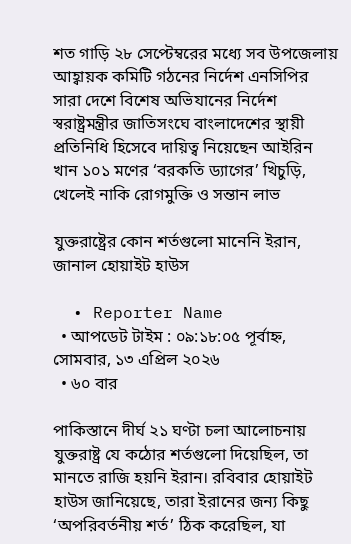শত গাড়ি ২৮ সেপ্টেম্বরের মধ্যে সব উপজেলায় আহ্বায়ক কমিটি গঠনের নির্দেশ এনসিপির সারা দেশে বিশেষ অভিযানের নির্দেশ স্বরাষ্ট্রমন্ত্রীর জাতিসংঘে বাংলাদেশের স্থায়ী প্রতিনিধি হিসেবে দায়িত্ব নিয়েছেন আইরিন খান ১০১ মণের ‘বরকতি ড্যাগের’ খিচুড়ি, খেলেই নাকি রোগমুক্তি ও সন্তান লাভ

যুক্তরাষ্ট্রের কোন শর্তগুলো মানেনি ইরান, জানাল হোয়াইট হাউস

  • Reporter Name
  • আপডেট টাইম : ০৯:১৮:০৫ পূর্বাহ্ন, সোমবার, ১৩ এপ্রিল ২০২৬
  • ৬০ বার

পাকিস্তানে দীর্ঘ ২১ ঘণ্টা চলা আলোচনায় যুক্তরাষ্ট্র যে কঠোর শর্তগুলো দিয়েছিল, তা মানতে রাজি হয়নি ইরান। রবিবার হোয়াইট হাউস জানিয়েছে, তারা ইরানের জন্য কিছু ‘অপরিবর্তনীয় শর্ত’ ঠিক করেছিল, যা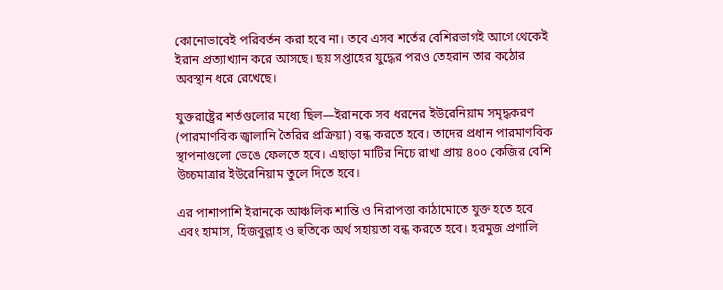কোনোভাবেই পরিবর্তন করা হবে না। তবে এসব শর্তের বেশিরভাগই আগে থেকেই ইরান প্রত্যাখ্যান করে আসছে। ছয় সপ্তাহের যুদ্ধের পরও তেহরান তার কঠোর অবস্থান ধরে রেখেছে।

যুক্তরাষ্ট্রের শর্তগুলোর মধ্যে ছিল—ইরানকে সব ধরনের ইউরেনিয়াম সমৃদ্ধকরণ (পারমাণবিক জ্বালানি তৈরির প্রক্রিয়া) বন্ধ করতে হবে। তাদের প্রধান পারমাণবিক স্থাপনাগুলো ভেঙে ফেলতে হবে। এছাড়া মাটির নিচে রাখা প্রায় ৪০০ কেজির বেশি উচ্চমাত্রার ইউরেনিয়াম তুলে দিতে হবে।

এর পাশাপাশি ইরানকে আঞ্চলিক শান্তি ও নিরাপত্তা কাঠামোতে যুক্ত হতে হবে এবং হামাস, হিজবুল্লাহ ও হুতিকে অর্থ সহায়তা বন্ধ করতে হবে। হরমুজ প্রণালি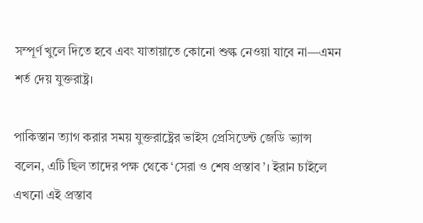সম্পূর্ণ খুলে দিতে হবে এবং যাতায়াতে কোনো শুল্ক নেওয়া যাবে না—এমন শর্ত দেয় যুক্তরাষ্ট্র।

পাকিস্তান ত্যাগ করার সময় যুক্তরাষ্ট্রের ভাইস প্রেসিডেন্ট জেডি ভ্যান্স বলেন, এটি ছিল তাদের পক্ষ থেকে ‘সেরা ও শেষ প্রস্তাব’। ইরান চাইলে এখনো এই প্রস্তাব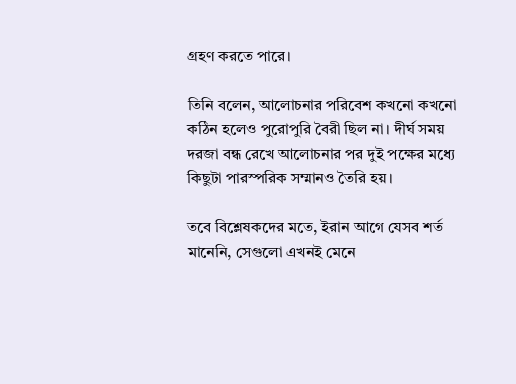গ্রহণ করতে পারে।

তিনি বলেন, আলোচনার পরিবেশ কখনো কখনো কঠিন হলেও পুরোপুরি বৈরী ছিল না। দীর্ঘ সময় দরজা বন্ধ রেখে আলোচনার পর দুই পক্ষের মধ্যে কিছুটা পারস্পরিক সম্মানও তৈরি হয়।

তবে বিশ্লেষকদের মতে, ইরান আগে যেসব শর্ত মানেনি, সেগুলো এখনই মেনে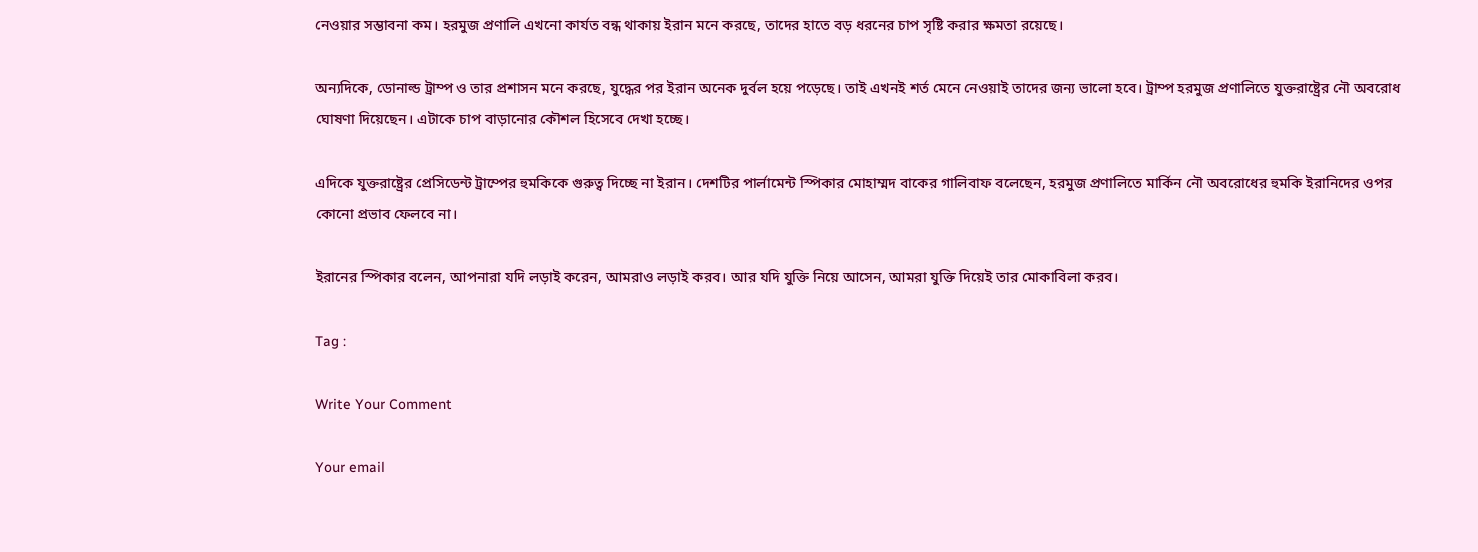নেওয়ার সম্ভাবনা কম। হরমুজ প্রণালি এখনো কার্যত বন্ধ থাকায় ইরান মনে করছে, তাদের হাতে বড় ধরনের চাপ সৃষ্টি করার ক্ষমতা রয়েছে।

অন্যদিকে, ডোনাল্ড ট্রাম্প ও তার প্রশাসন মনে করছে, যুদ্ধের পর ইরান অনেক দুর্বল হয়ে পড়েছে। তাই এখনই শর্ত মেনে নেওয়াই তাদের জন্য ভালো হবে। ট্রাম্প হরমুজ প্রণালিতে যুক্তরাষ্ট্রের নৌ অবরোধ ঘোষণা দিয়েছেন। এটাকে চাপ বাড়ানোর কৌশল হিসেবে দেখা হচ্ছে।

এদিকে যুক্তরাষ্ট্রের প্রেসিডেন্ট ট্রাম্পের হুমকিকে গুরুত্ব দিচ্ছে না ইরান। দেশটির পার্লামেন্ট স্পিকার মোহাম্মদ বাকের গালিবাফ বলেছেন, হরমুজ প্রণালিতে মার্কিন নৌ অবরোধের হুমকি ইরানিদের ওপর কোনো প্রভাব ফেলবে না।

ইরানের স্পিকার বলেন, আপনারা যদি লড়াই করেন, আমরাও লড়াই করব। আর যদি যুক্তি নিয়ে আসেন, আমরা যুক্তি দিয়েই তার মোকাবিলা করব।

Tag :

Write Your Comment

Your email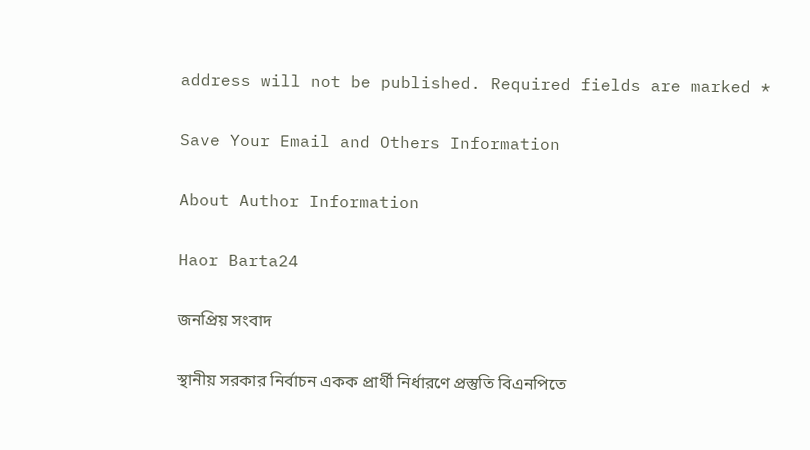address will not be published. Required fields are marked *

Save Your Email and Others Information

About Author Information

Haor Barta24

জনপ্রিয় সংবাদ

স্থানীয় সরকার নির্বাচন একক প্রার্থী নির্ধারণে প্রস্তুতি বিএনপিতে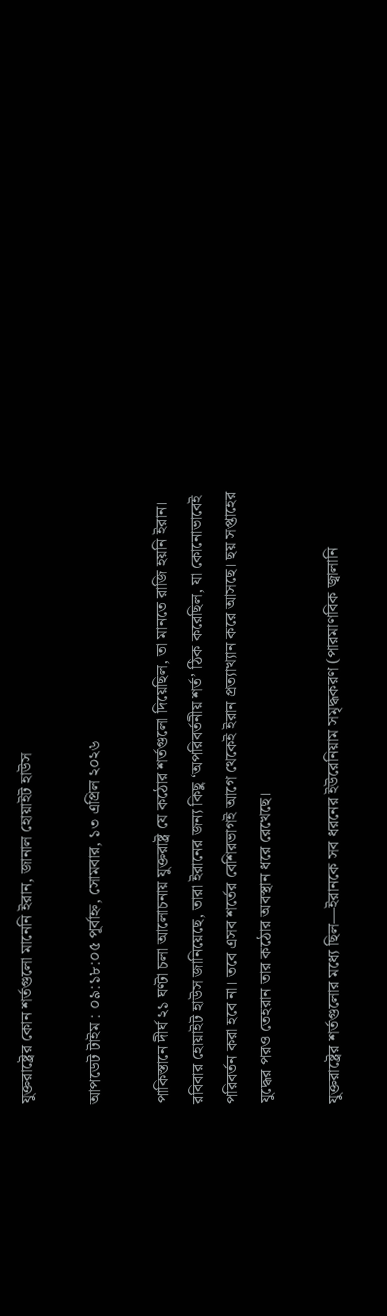যুক্তরাষ্ট্রের কোন শর্তগুলো মানেনি ইরান, জানাল হোয়াইট হাউস

আপডেট টাইম : ০৯:১৮:০৫ পূর্বাহ্ন, সোমবার, ১৩ এপ্রিল ২০২৬

পাকিস্তানে দীর্ঘ ২১ ঘণ্টা চলা আলোচনায় যুক্তরাষ্ট্র যে কঠোর শর্তগুলো দিয়েছিল, তা মানতে রাজি হয়নি ইরান। রবিবার হোয়াইট হাউস জানিয়েছে, তারা ইরানের জন্য কিছু ‘অপরিবর্তনীয় শর্ত’ ঠিক করেছিল, যা কোনোভাবেই পরিবর্তন করা হবে না। তবে এসব শর্তের বেশিরভাগই আগে থেকেই ইরান প্রত্যাখ্যান করে আসছে। ছয় সপ্তাহের যুদ্ধের পরও তেহরান তার কঠোর অবস্থান ধরে রেখেছে।

যুক্তরাষ্ট্রের শর্তগুলোর মধ্যে ছিল—ইরানকে সব ধরনের ইউরেনিয়াম সমৃদ্ধকরণ (পারমাণবিক জ্বালানি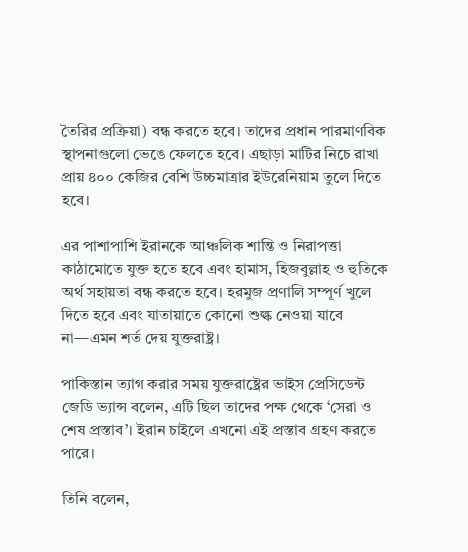তৈরির প্রক্রিয়া) বন্ধ করতে হবে। তাদের প্রধান পারমাণবিক স্থাপনাগুলো ভেঙে ফেলতে হবে। এছাড়া মাটির নিচে রাখা প্রায় ৪০০ কেজির বেশি উচ্চমাত্রার ইউরেনিয়াম তুলে দিতে হবে।

এর পাশাপাশি ইরানকে আঞ্চলিক শান্তি ও নিরাপত্তা কাঠামোতে যুক্ত হতে হবে এবং হামাস, হিজবুল্লাহ ও হুতিকে অর্থ সহায়তা বন্ধ করতে হবে। হরমুজ প্রণালি সম্পূর্ণ খুলে দিতে হবে এবং যাতায়াতে কোনো শুল্ক নেওয়া যাবে না—এমন শর্ত দেয় যুক্তরাষ্ট্র।

পাকিস্তান ত্যাগ করার সময় যুক্তরাষ্ট্রের ভাইস প্রেসিডেন্ট জেডি ভ্যান্স বলেন, এটি ছিল তাদের পক্ষ থেকে ‘সেরা ও শেষ প্রস্তাব’। ইরান চাইলে এখনো এই প্রস্তাব গ্রহণ করতে পারে।

তিনি বলেন,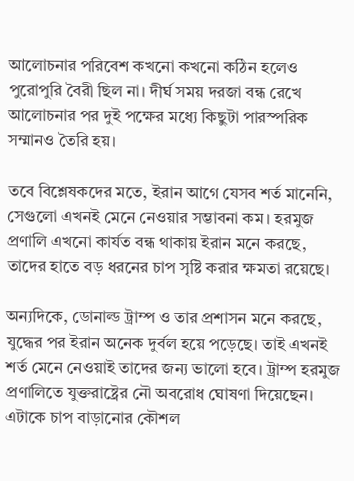আলোচনার পরিবেশ কখনো কখনো কঠিন হলেও পুরোপুরি বৈরী ছিল না। দীর্ঘ সময় দরজা বন্ধ রেখে আলোচনার পর দুই পক্ষের মধ্যে কিছুটা পারস্পরিক সম্মানও তৈরি হয়।

তবে বিশ্লেষকদের মতে, ইরান আগে যেসব শর্ত মানেনি, সেগুলো এখনই মেনে নেওয়ার সম্ভাবনা কম। হরমুজ প্রণালি এখনো কার্যত বন্ধ থাকায় ইরান মনে করছে, তাদের হাতে বড় ধরনের চাপ সৃষ্টি করার ক্ষমতা রয়েছে।

অন্যদিকে, ডোনাল্ড ট্রাম্প ও তার প্রশাসন মনে করছে, যুদ্ধের পর ইরান অনেক দুর্বল হয়ে পড়েছে। তাই এখনই শর্ত মেনে নেওয়াই তাদের জন্য ভালো হবে। ট্রাম্প হরমুজ প্রণালিতে যুক্তরাষ্ট্রের নৌ অবরোধ ঘোষণা দিয়েছেন। এটাকে চাপ বাড়ানোর কৌশল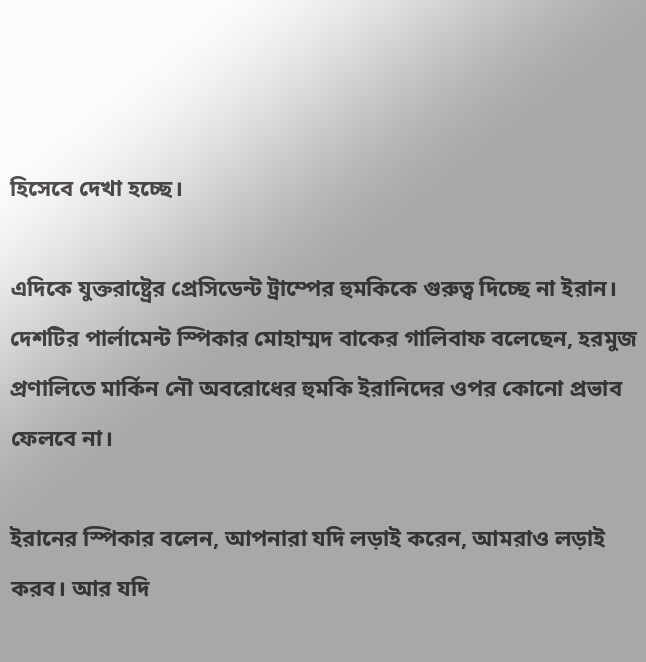হিসেবে দেখা হচ্ছে।

এদিকে যুক্তরাষ্ট্রের প্রেসিডেন্ট ট্রাম্পের হুমকিকে গুরুত্ব দিচ্ছে না ইরান। দেশটির পার্লামেন্ট স্পিকার মোহাম্মদ বাকের গালিবাফ বলেছেন, হরমুজ প্রণালিতে মার্কিন নৌ অবরোধের হুমকি ইরানিদের ওপর কোনো প্রভাব ফেলবে না।

ইরানের স্পিকার বলেন, আপনারা যদি লড়াই করেন, আমরাও লড়াই করব। আর যদি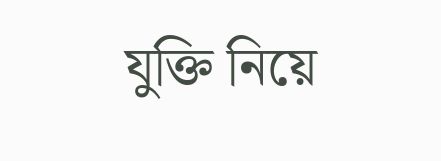যুক্তি নিয়ে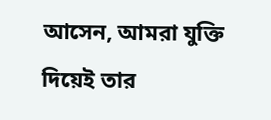আসেন, আমরা যুক্তি দিয়েই তার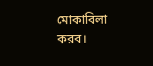মোকাবিলা করব।